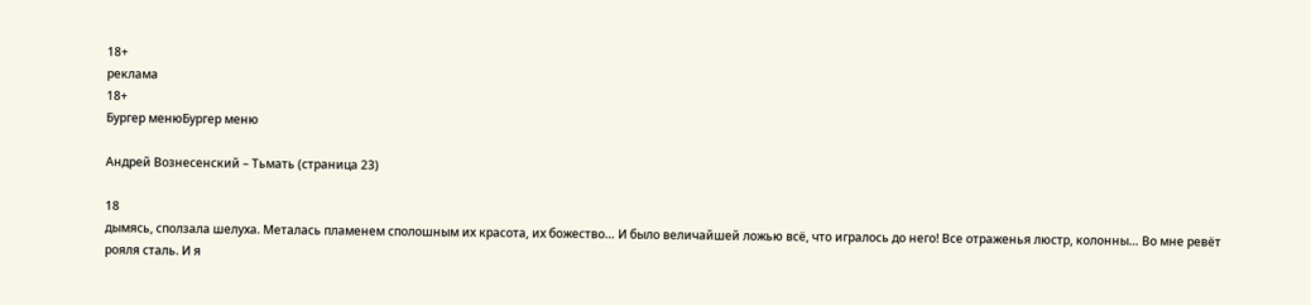18+
реклама
18+
Бургер менюБургер меню

Андрей Вознесенский – Тьмать (страница 23)

18
дымясь, сползала шелуха. Металась пламенем сполошным их красота, их божество… И было величайшей ложью всё, что игралось до него! Все отраженья люстр, колонны… Во мне ревёт рояля сталь. И я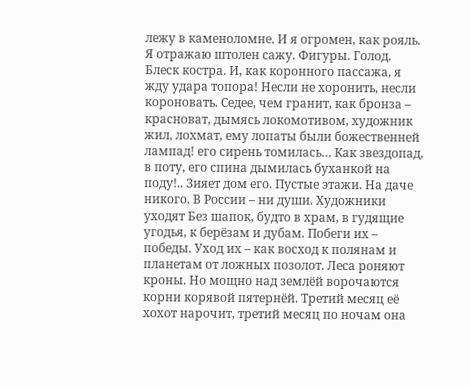лежу в каменоломне. И я огромен, как рояль. Я отражаю штолен сажу. Фигуры. Голод. Блеск костра. И, как коронного пассажа, я жду удара топора! Несли не хоронить, несли короновать. Седее, чем гранит, как бронза – красноват, дымясь локомотивом, художник жил, лохмат, ему лопаты были божественней лампад! его сирень томилась… Как звездопад, в поту, его спина дымилась буханкой на поду!.. Зияет дом его. Пустые этажи. На даче никого. В России – ни души. Художники уходят Без шапок, будто в храм, в гудящие угодья, к берёзам и дубам. Побеги их – победы. Уход их – как восход к полянам и планетам от ложных позолот. Леса роняют кроны. Но мощно над землёй ворочаются корни корявой пятернёй. Третий месяц её хохот нарочит, третий месяц по ночам она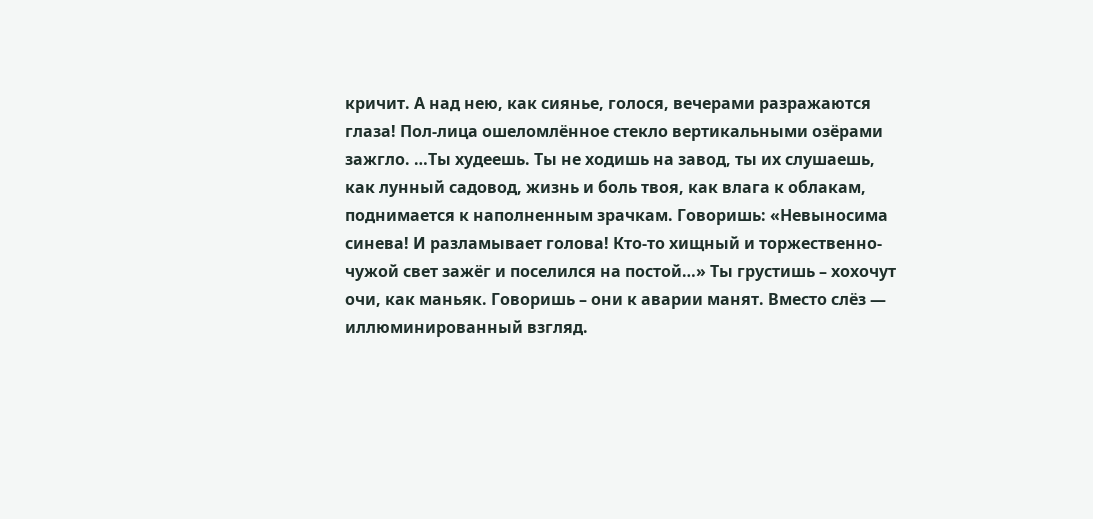кричит. А над нею, как сиянье, голося, вечерами разражаются глаза! Пол-лица ошеломлённое стекло вертикальными озёрами зажгло. …Ты худеешь. Ты не ходишь на завод, ты их слушаешь, как лунный садовод, жизнь и боль твоя, как влага к облакам, поднимается к наполненным зрачкам. Говоришь: «Невыносима синева! И разламывает голова! Кто-то хищный и торжественно-чужой свет зажёг и поселился на постой…» Ты грустишь – хохочут очи, как маньяк. Говоришь – они к аварии манят. Вместо слёз — иллюминированный взгляд.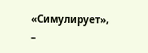«Симулирует», –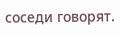соседи говорят.